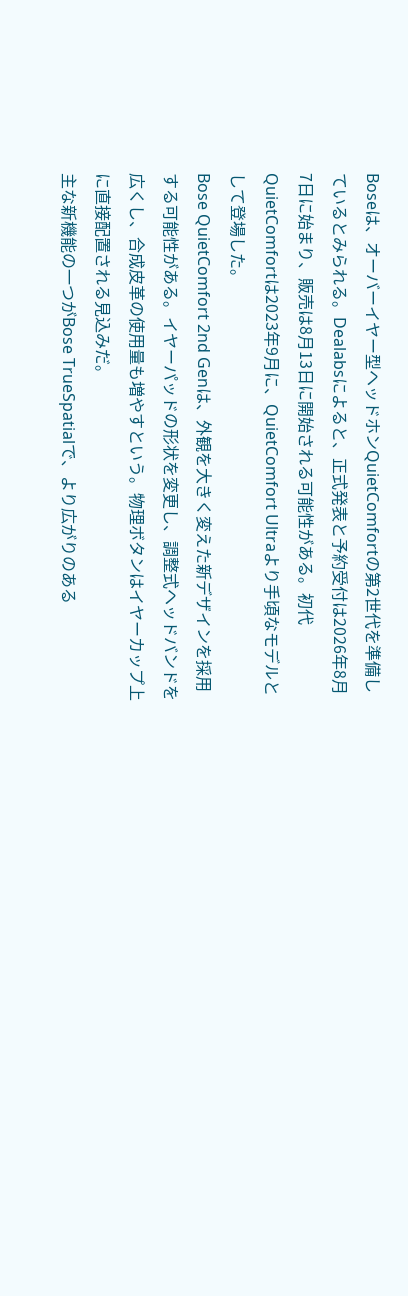Boseは、オーバーイヤー型ヘッドホンQuietComfortの第2世代を準備しているとみられる。Dealabsによると、正式発表と予約受付は2026年8月7日に始まり、販売は8月13日に開始される可能性がある。初代QuietComfortは2023年9月に、QuietComfort Ultraより手頃なモデルとして登場した。
Bose QuietComfort 2nd Genは、外観を大きく変えた新デザインを採用する可能性がある。イヤーパッドの形状を変更し、調整式ヘッドバンドを広くし、合成皮革の使用量も増やすという。物理ボタンはイヤーカップ上に直接配置される見込みだ。
主な新機能の一つがBose TrueSpatialで、より広がりのある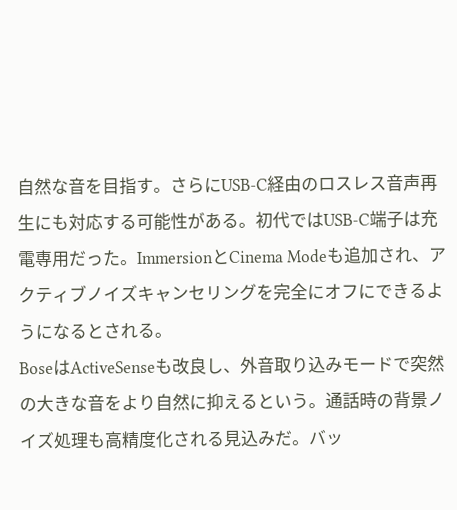自然な音を目指す。さらにUSB-C経由のロスレス音声再生にも対応する可能性がある。初代ではUSB-C端子は充電専用だった。ImmersionとCinema Modeも追加され、アクティブノイズキャンセリングを完全にオフにできるようになるとされる。
BoseはActiveSenseも改良し、外音取り込みモードで突然の大きな音をより自然に抑えるという。通話時の背景ノイズ処理も高精度化される見込みだ。バッ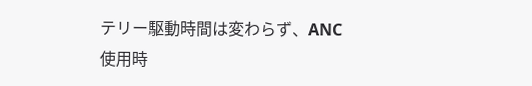テリー駆動時間は変わらず、ANC使用時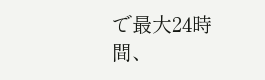で最大24時間、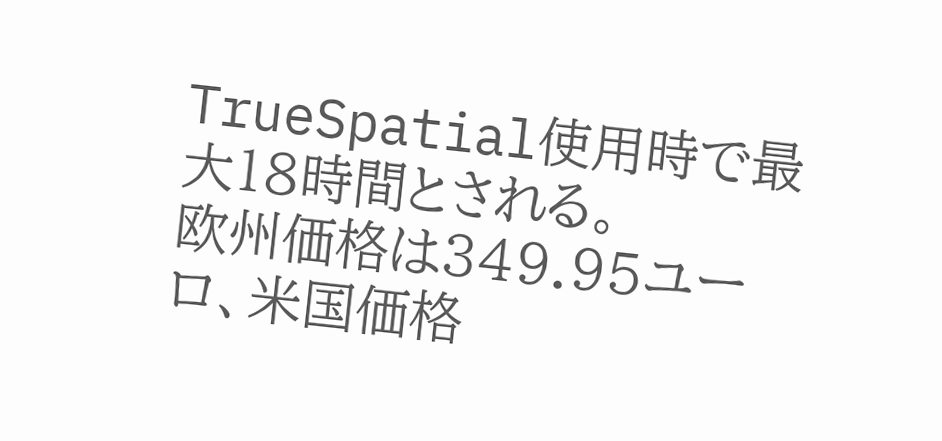TrueSpatial使用時で最大18時間とされる。
欧州価格は349.95ユーロ、米国価格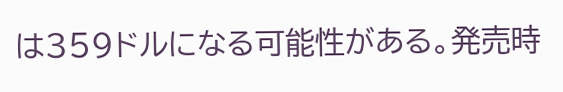は359ドルになる可能性がある。発売時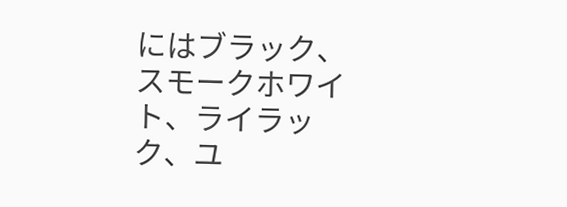にはブラック、スモークホワイト、ライラック、ユ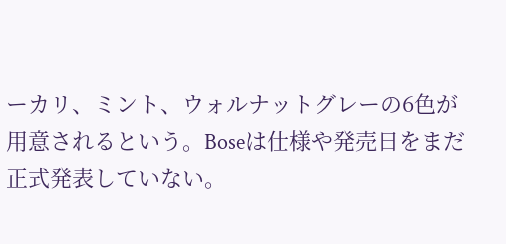ーカリ、ミント、ウォルナットグレーの6色が用意されるという。Boseは仕様や発売日をまだ正式発表していない。